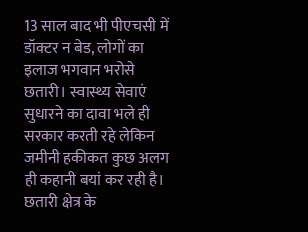13 साल बाद भी पीएचसी में डॉक्टर न बेड, लोगों का इलाज भगवान भरोसे
छतारी। स्वास्थ्य सेवाएं सुधारने का दावा भले ही सरकार करती रहे लेकिन जमीनी हकीकत कुछ अलग ही कहानी बयां कर रही है। छतारी क्षेत्र के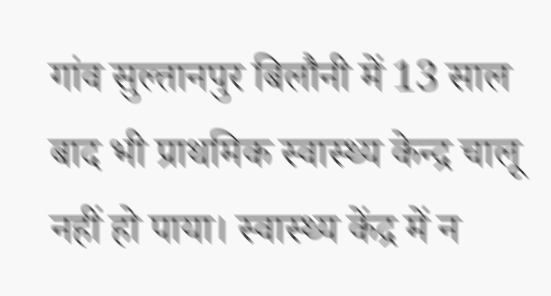गांव सुल्तानपुर बिलौनी में 13 साल बाद भी प्राथमिक स्वास्थ्य केन्द्र चालू नहीं हो पाया। स्वास्थ्य केंद्र में न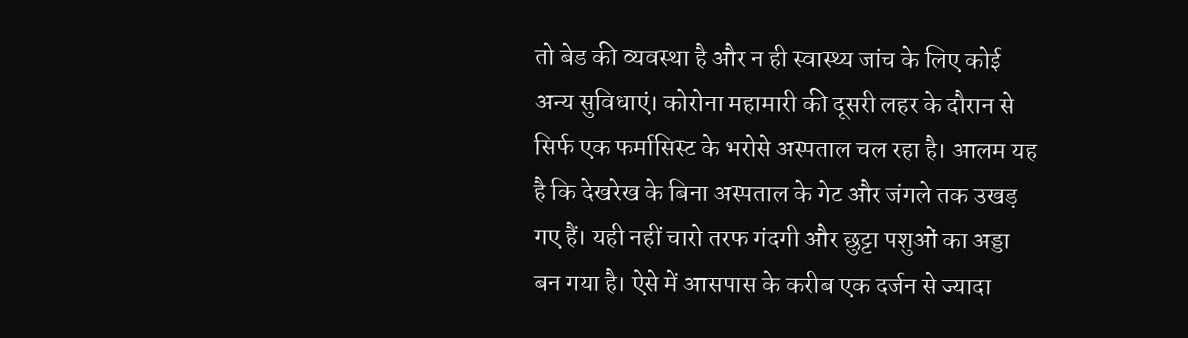तो बेड की व्यवस्था है और न ही स्वास्थ्य जांच के लिए कोई अन्य सुविधाएं। कोरोना महामारी की दूसरी लहर के दौरान से सिर्फ एक फर्मासिस्ट के भरोसे अस्पताल चल रहा है। आलम यह है कि देखरेख के बिना अस्पताल के गेट और जंगले तक उखड़ गए हैं। यही नहीं चारो तरफ गंदगी और छुट्टा पशुओं का अड्डा बन गया है। ऐसे में आसपास के करीब एक दर्जन से ज्यादा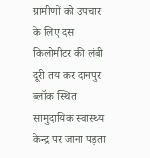ग्रामीणों को उपचार के लिए दस किलोमीटर की लंबी दूरी तय कर दानपुर ब्लॉक स्थित सामुदायिक स्वास्थ्य केन्द्र पर जाना पड़ता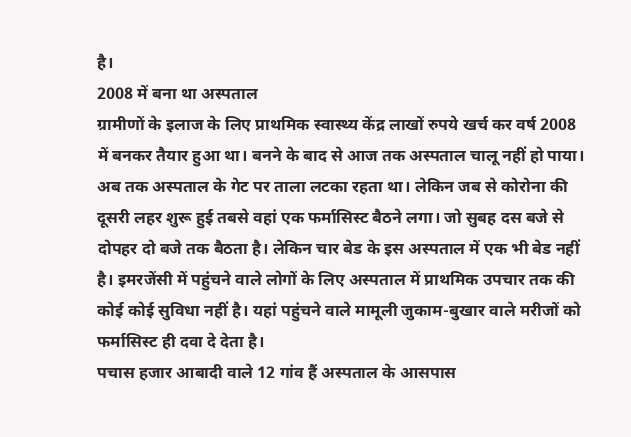है।
2008 में बना था अस्पताल
ग्रामीणों के इलाज के लिए प्राथमिक स्वास्थ्य केंद्र लाखों रुपये खर्च कर वर्ष 2008 में बनकर तैयार हुआ था। बनने के बाद से आज तक अस्पताल चालू नहीं हो पाया। अब तक अस्पताल के गेट पर ताला लटका रहता था। लेकिन जब से कोरोना की दूसरी लहर शुरू हुई तबसे वहां एक फर्मासिस्ट बैठने लगा। जो सुबह दस बजे से दोपहर दो बजे तक बैठता है। लेकिन चार बेड के इस अस्पताल में एक भी बेड नहीं है। इमरजेंसी में पहुंचने वाले लोगों के लिए अस्पताल में प्राथमिक उपचार तक की कोई कोई सुविधा नहीं है। यहां पहुंचने वाले मामूली जुकाम-बुखार वाले मरीजों को फर्मासिस्ट ही दवा दे देता है।
पचास हजार आबादी वाले 12 गांव हैं अस्पताल के आसपास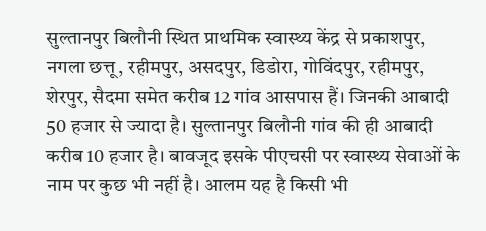सुल्तानपुर बिलौनी स्थित प्राथमिक स्वास्थ्य केंद्र से प्रकाशपुर, नगला छत्तू, रहीमपुर, असदपुर, डिडोरा, गोविंदपुर, रहीमपुर, शेरपुर, सैदमा समेत करीब 12 गांव आसपास हैं। जिनकी आबादी 50 हजार से ज्यादा है। सुल्तानपुर बिलौनी गांव की ही आबादी करीब 10 हजार है। बावजूद इसके पीएचसी पर स्वास्थ्य सेवाओं के नाम पर कुछ भी नहीं है। आलम यह है किसी भी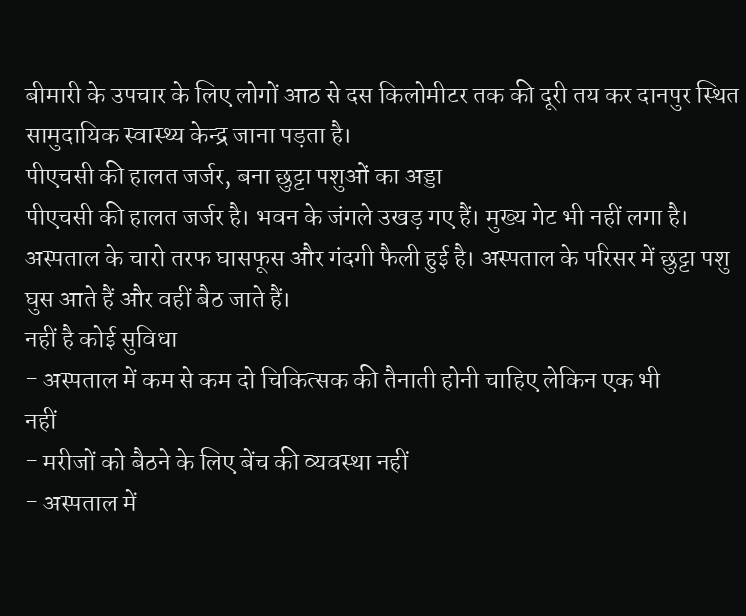बीमारी के उपचार के लिए लोगों आठ से दस किलोमीटर तक की दूरी तय कर दानपुर स्थित सामुदायिक स्वास्थ्य केन्द्र जाना पड़ता है।
पीएचसी की हालत जर्जर, बना छुट्टा पशुओं का अड्डा
पीएचसी की हालत जर्जर है। भवन के जंगले उखड़ गए हैं। मुख्य गेट भी नहीं लगा है। अस्पताल के चारो तरफ घासफूस और गंदगी फैली हुई है। अस्पताल के परिसर में छुट्टा पशु घुस आते हैं और वहीं बैठ जाते हैं।
नहीं है कोई सुविधा
- अस्पताल में कम से कम दो चिकित्सक की तैनाती होनी चाहिए लेकिन एक भी
नहीं
- मरीजों को बैठने के लिए बेंच की व्यवस्था नहीं
- अस्पताल में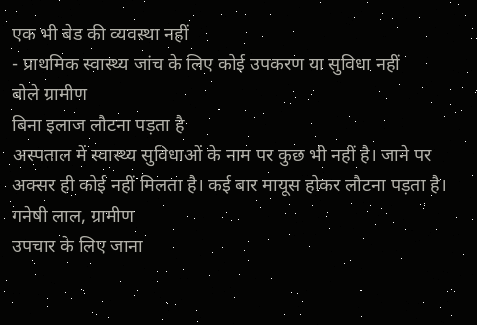एक भी बेड की व्यवस्था नहीं
- प्राथमिक स्वास्थ्य जांच के लिए कोई उपकरण या सुविधा नहीं
बोले ग्रामीण
बिना इलाज लौटना पड़ता है
अस्पताल में स्वास्थ्य सुविधाओं के नाम पर कुछ भी नहीं है। जाने पर अक्सर ही कोई नहीं मिलता है। कई बार मायूस होकर लौटना पड़ता है।
गनेषी लाल, ग्रामीण
उपचार के लिए जाना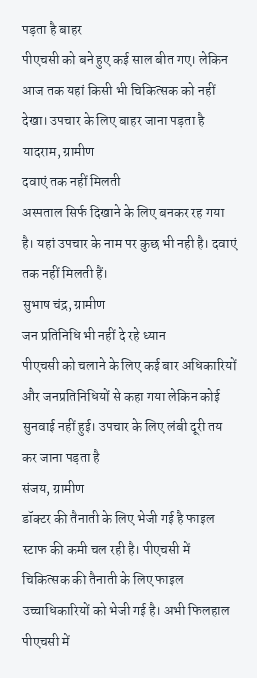पड़ता है बाहर
पीएचसी को बने हुए कई साल बीत गए। लेकिन आज तक यहां किसी भी चिकित्सक को नहीं देखा। उपचार के लिए बाहर जाना पड़ता है
यादराम, ग्रामीण
दवाएं तक नहीं मिलती
अस्पताल सिर्फ दिखाने के लिए बनकर रह गया है। यहां उपचार के नाम पर कुछ भी नही है। दवाएं तक नहीं मिलती हैं।
सुभाष चंद्र, ग्रामीण
जन प्रतिनिधि भी नहीं दे रहे ध्यान
पीएचसी को चलाने के लिए कई बार अधिकारियों और जनप्रतिनिधियों से कहा गया लेकिन कोई सुनवाई नहीं हुई। उपचार के लिए लंबी दूरी तय कर जाना पड़ता है
संजय, ग्रामीण
डॉक्टर की तैनाती के लिए भेजी गई है फाइल
स्टाफ की कमी चल रही है। पीएचसी में चिकित्सक की तैनाती के लिए फाइल उच्चाधिकारियों को भेजी गई है। अभी फिलहाल पीएचसी में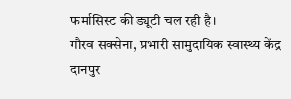फर्मासिस्ट की ड्यूटी चल रही है।
गौरव सक्सेना, प्रभारी सामुदायिक स्वास्थ्य केंद्र दानपुर